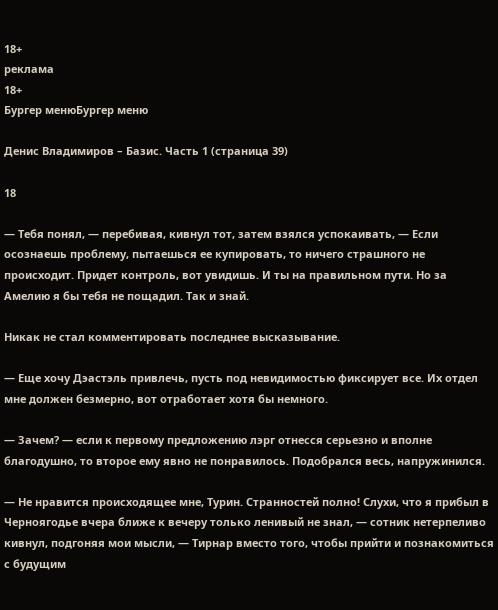18+
реклама
18+
Бургер менюБургер меню

Денис Владимиров – Базис. Часть 1 (страница 39)

18

— Тебя понял, — перебивая, кивнул тот, затем взялся успокаивать, — Если осознаешь проблему, пытаешься ее купировать, то ничего страшного не происходит. Придет контроль, вот увидишь. И ты на правильном пути. Но за Амелию я бы тебя не пощадил. Так и знай.

Никак не стал комментировать последнее высказывание.

— Еще хочу Дэастэль привлечь, пусть под невидимостью фиксирует все. Их отдел мне должен безмерно, вот отработает хотя бы немного.

— Зачем? — если к первому предложению лэрг отнесся серьезно и вполне благодушно, то второе ему явно не понравилось. Подобрался весь, напружинился.

— Не нравится происходящее мне, Турин. Странностей полно! Слухи, что я прибыл в Черноягодье вчера ближе к вечеру только ленивый не знал, — сотник нетерпеливо кивнул, подгоняя мои мысли, — Тирнар вместо того, чтобы прийти и познакомиться с будущим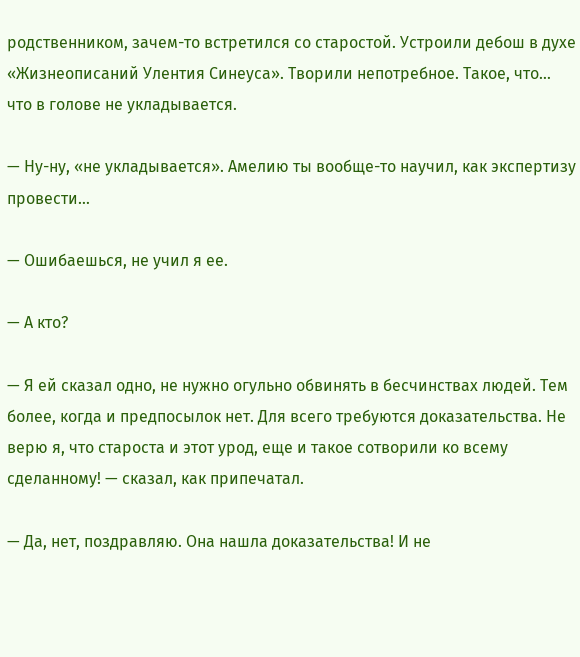родственником, зачем-то встретился со старостой. Устроили дебош в духе «Жизнеописаний Улентия Синеуса». Творили непотребное. Такое, что… что в голове не укладывается.

— Ну-ну, «не укладывается». Амелию ты вообще-то научил, как экспертизу провести…

— Ошибаешься, не учил я ее.

— А кто?

— Я ей сказал одно, не нужно огульно обвинять в бесчинствах людей. Тем более, когда и предпосылок нет. Для всего требуются доказательства. Не верю я, что староста и этот урод, еще и такое сотворили ко всему сделанному! — сказал, как припечатал.

— Да, нет, поздравляю. Она нашла доказательства! И не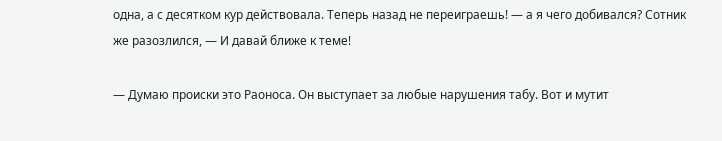одна, а с десятком кур действовала. Теперь назад не переиграешь! — а я чего добивался? Сотник же разозлился, — И давай ближе к теме!

— Думаю происки это Раоноса. Он выступает за любые нарушения табу. Вот и мутит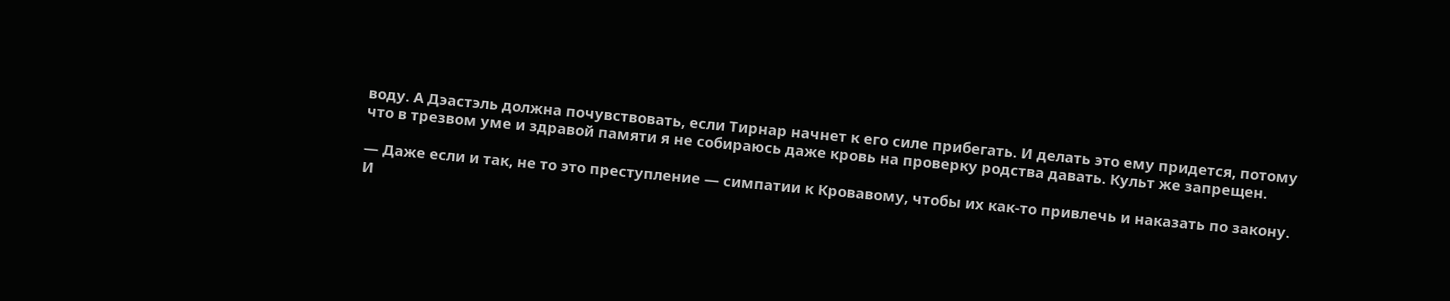воду. А Дэастэль должна почувствовать, если Тирнар начнет к его силе прибегать. И делать это ему придется, потому что в трезвом уме и здравой памяти я не собираюсь даже кровь на проверку родства давать. Культ же запрещен.

— Даже если и так, не то это преступление — симпатии к Кровавому, чтобы их как-то привлечь и наказать по закону. И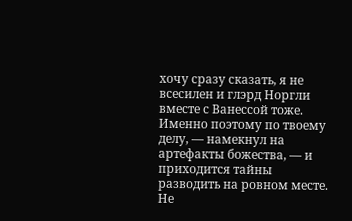хочу сразу сказать, я не всесилен и глэрд Норгли вместе с Ванессой тоже. Именно поэтому по твоему делу, — намекнул на артефакты божества, — и приходится тайны разводить на ровном месте. Не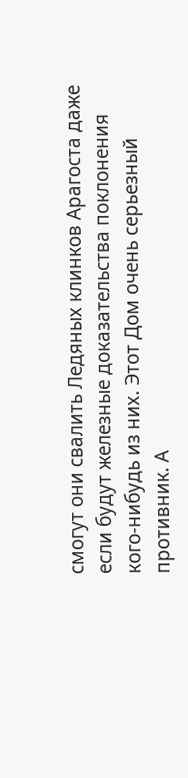смогут они свалить Ледяных клинков Арагоста даже если будут железные доказательства поклонения кого-нибудь из них. Этот Дом очень серьезный противник. А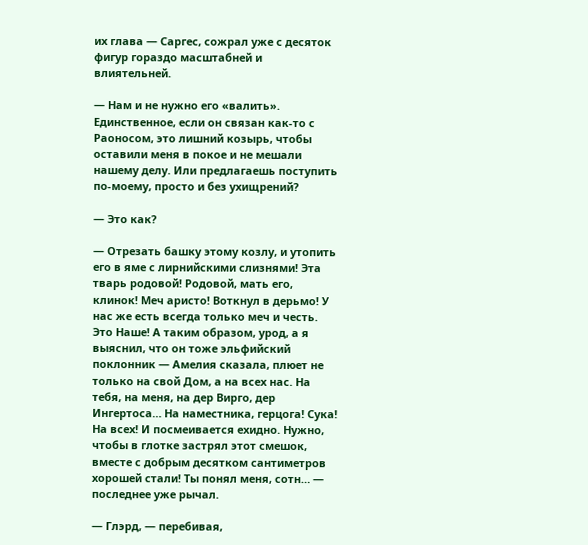их глава — Саргес, сожрал уже с десяток фигур гораздо масштабней и влиятельней.

— Нам и не нужно его «валить». Единственное, если он связан как-то с Раоносом, это лишний козырь, чтобы оставили меня в покое и не мешали нашему делу. Или предлагаешь поступить по-моему, просто и без ухищрений?

— Это как?

— Отрезать башку этому козлу, и утопить его в яме с лирнийскими слизнями! Эта тварь родовой! Родовой, мать его, клинок! Меч аристо! Воткнул в дерьмо! У нас же есть всегда только меч и честь. Это Наше! А таким образом, урод, а я выяснил, что он тоже эльфийский поклонник — Амелия сказала, плюет не только на свой Дом, а на всех нас. На тебя, на меня, на дер Вирго, дер Ингертоса… На наместника, герцога! Сука! На всех! И посмеивается ехидно. Нужно, чтобы в глотке застрял этот смешок, вместе с добрым десятком сантиметров хорошей стали! Ты понял меня, сотн… — последнее уже рычал.

— Глэрд, — перебивая,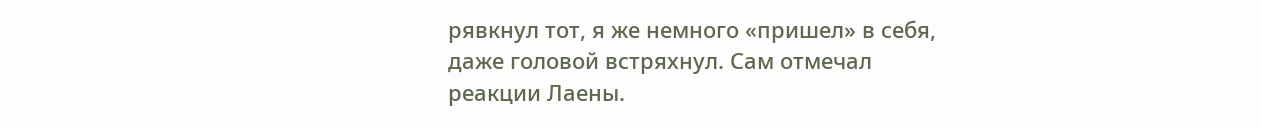рявкнул тот, я же немного «пришел» в себя, даже головой встряхнул. Сам отмечал реакции Лаены.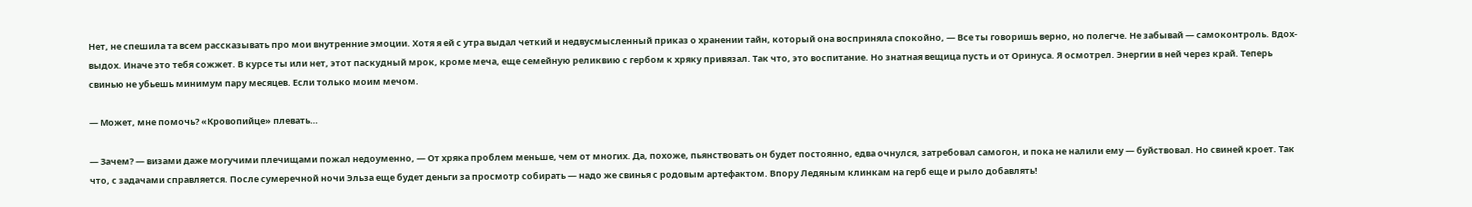Нет, не спешила та всем рассказывать про мои внутренние эмоции. Хотя я ей с утра выдал четкий и недвусмысленный приказ о хранении тайн, который она восприняла спокойно, — Все ты говоришь верно, но полегче. Не забывай — самоконтроль. Вдох-выдох. Иначе это тебя сожжет. В курсе ты или нет, этот паскудный мрок, кроме меча, еще семейную реликвию с гербом к хряку привязал. Так что, это воспитание. Но знатная вещица пусть и от Оринуса. Я осмотрел. Энергии в ней через край. Теперь свинью не убьешь минимум пару месяцев. Если только моим мечом.

— Может, мне помочь? «Кровопийце» плевать…

— Зачем? — визами даже могучими плечищами пожал недоуменно, — От хряка проблем меньше, чем от многих. Да, похоже, пьянствовать он будет постоянно, едва очнулся, затребовал самогон, и пока не налили ему — буйствовал. Но свиней кроет. Так что, с задачами справляется. После сумеречной ночи Эльза еще будет деньги за просмотр собирать — надо же свинья с родовым артефактом. Впору Ледяным клинкам на герб еще и рыло добавлять!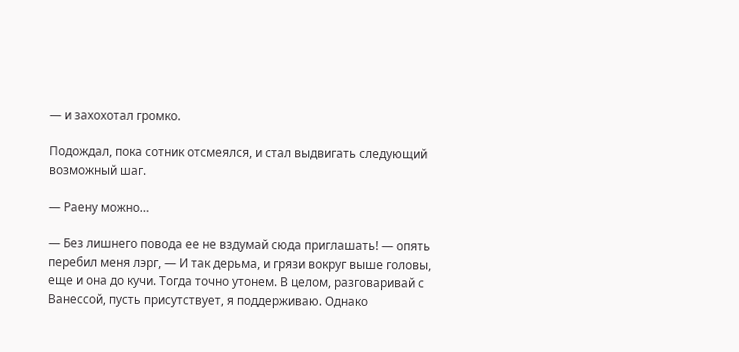— и захохотал громко.

Подождал, пока сотник отсмеялся, и стал выдвигать следующий возможный шаг.

— Раену можно…

— Без лишнего повода ее не вздумай сюда приглашать! — опять перебил меня лэрг, — И так дерьма, и грязи вокруг выше головы, еще и она до кучи. Тогда точно утонем. В целом, разговаривай с Ванессой, пусть присутствует, я поддерживаю. Однако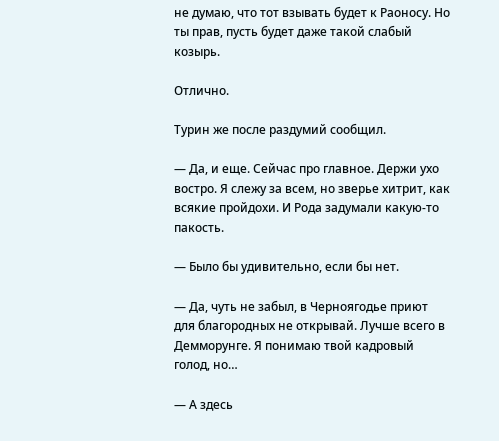не думаю, что тот взывать будет к Раоносу. Но ты прав, пусть будет даже такой слабый козырь.

Отлично.

Турин же после раздумий сообщил.

— Да, и еще. Сейчас про главное. Держи ухо востро. Я слежу за всем, но зверье хитрит, как всякие пройдохи. И Рода задумали какую-то пакость.

— Было бы удивительно, если бы нет.

— Да, чуть не забыл, в Черноягодье приют для благородных не открывай. Лучше всего в Демморунге. Я понимаю твой кадровый голод, но…

— А здесь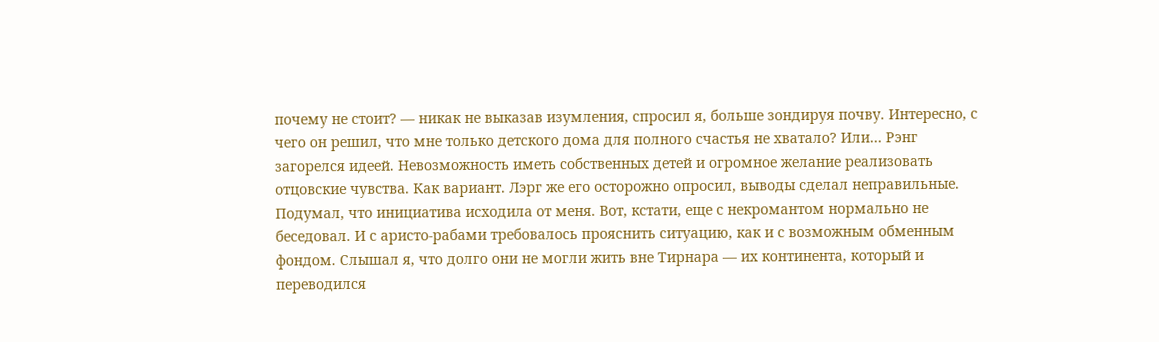почему не стоит? — никак не выказав изумления, спросил я, больше зондируя почву. Интересно, с чего он решил, что мне только детского дома для полного счастья не хватало? Или… Рэнг загорелся идеей. Невозможность иметь собственных детей и огромное желание реализовать отцовские чувства. Как вариант. Лэрг же его осторожно опросил, выводы сделал неправильные. Подумал, что инициатива исходила от меня. Вот, кстати, еще с некромантом нормально не беседовал. И с аристо-рабами требовалось прояснить ситуацию, как и с возможным обменным фондом. Слышал я, что долго они не могли жить вне Тирнара — их континента, который и переводился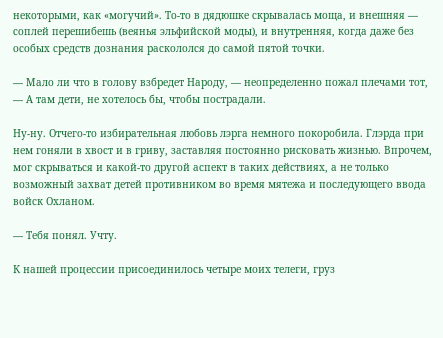некоторыми, как «могучий». То-то в дядюшке скрывалась моща, и внешняя — соплей перешибешь (веянья эльфийской моды), и внутренняя, когда даже без особых средств дознания раскололся до самой пятой точки.

— Мало ли что в голову взбредет Народу, — неопределенно пожал плечами тот, — А там дети, не хотелось бы, чтобы пострадали.

Ну-ну. Отчего-то избирательная любовь лэрга немного покоробила. Глэрда при нем гоняли в хвост и в гриву, заставляя постоянно рисковать жизнью. Впрочем, мог скрываться и какой-то другой аспект в таких действиях, а не только возможный захват детей противником во время мятежа и последующего ввода войск Охланом.

— Тебя понял. Учту.

К нашей процессии присоединилось четыре моих телеги, груз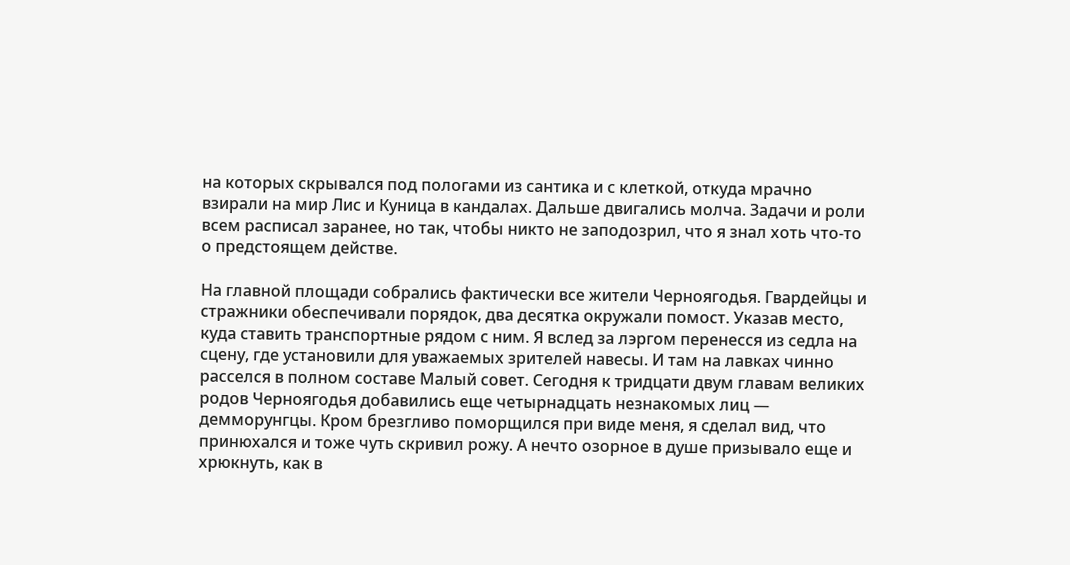на которых скрывался под пологами из сантика и с клеткой, откуда мрачно взирали на мир Лис и Куница в кандалах. Дальше двигались молча. Задачи и роли всем расписал заранее, но так, чтобы никто не заподозрил, что я знал хоть что-то о предстоящем действе.

На главной площади собрались фактически все жители Черноягодья. Гвардейцы и стражники обеспечивали порядок, два десятка окружали помост. Указав место, куда ставить транспортные рядом с ним. Я вслед за лэргом перенесся из седла на сцену, где установили для уважаемых зрителей навесы. И там на лавках чинно расселся в полном составе Малый совет. Сегодня к тридцати двум главам великих родов Черноягодья добавились еще четырнадцать незнакомых лиц — демморунгцы. Кром брезгливо поморщился при виде меня, я сделал вид, что принюхался и тоже чуть скривил рожу. А нечто озорное в душе призывало еще и хрюкнуть, как в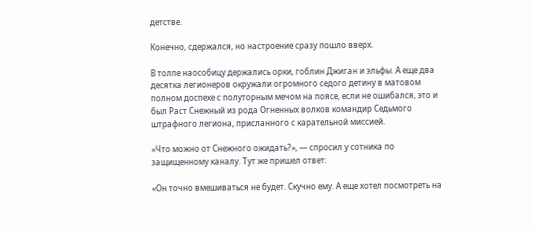детстве.

Конечно, сдержался, но настроение сразу пошло вверх.

В толпе наособицу держались орки, гоблин Джиган и эльфы. А еще два десятка легионеров окружали огромного седого детину в матовом полном доспехе с полуторным мечом на поясе, если не ошибался, это и был Раст Снежный из рода Огненных волков командир Седьмого штрафного легиона, присланного с карательной миссией.

«Что можно от Снежного ожидать?», — спросил у сотника по защищенному каналу. Тут же пришел ответ:

«Он точно вмешиваться не будет. Скучно ему. А еще хотел посмотреть на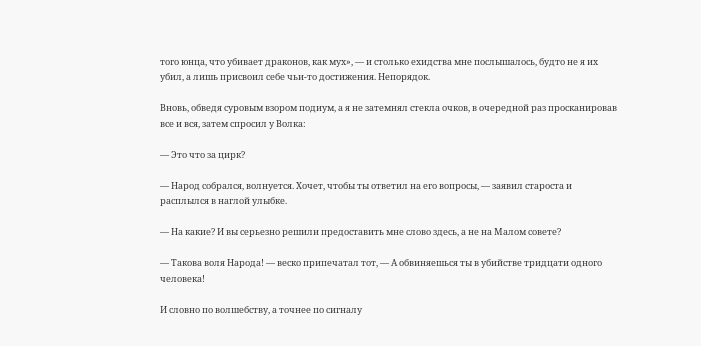того юнца, что убивает драконов, как мух», — и столько ехидства мне послышалось, будто не я их убил, а лишь присвоил себе чьи-то достижения. Непорядок.

Вновь, обведя суровым взором подиум, а я не затемнял стекла очков, в очередной раз просканировав все и вся, затем спросил у Волка:

— Это что за цирк?

— Народ собрался, волнуется. Хочет, чтобы ты ответил на его вопросы, — заявил староста и расплылся в наглой улыбке.

— На какие? И вы серьезно решили предоставить мне слово здесь, а не на Малом совете?

— Такова воля Народа! — веско припечатал тот, — А обвиняешься ты в убийстве тридцати одного человека!

И словно по волшебству, а точнее по сигналу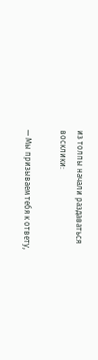из толпы начали раздаваться восклики:

— Мы призываем тебя к ответу,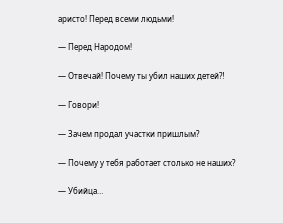аристо! Перед всеми людьми!

— Перед Народом!

— Отвечай! Почему ты убил наших детей⁈

— Говори!

— Зачем продал участки пришлым?

— Почему у тебя работает столько не наших?

— Убийца…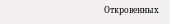Откровенных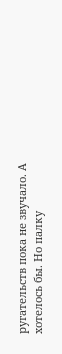ругательств пока не звучало. А хотелось бы. Но палку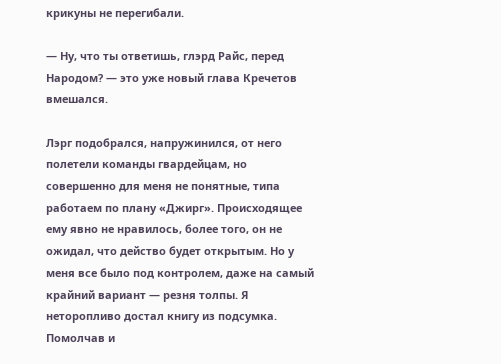крикуны не перегибали.

— Ну, что ты ответишь, глэрд Райс, перед Народом? — это уже новый глава Кречетов вмешался.

Лэрг подобрался, напружинился, от него полетели команды гвардейцам, но совершенно для меня не понятные, типа работаем по плану «Джирг». Происходящее ему явно не нравилось, более того, он не ожидал, что действо будет открытым. Но у меня все было под контролем, даже на самый крайний вариант — резня толпы. Я неторопливо достал книгу из подсумка. Помолчав и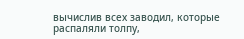вычислив всех заводил, которые распаляли толпу,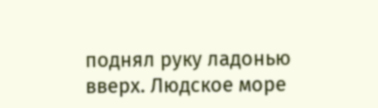поднял руку ладонью вверх. Людское море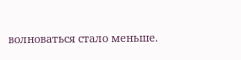волноваться стало меньше.